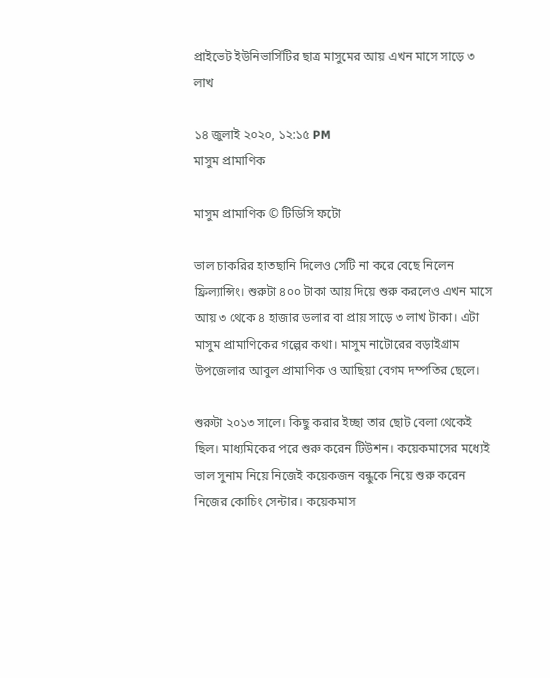প্রাইভেট ইউনিভার্সিটির ছাত্র মাসুমের আয় এখন মাসে সাড়ে ৩ লাখ

১৪ জুলাই ২০২০, ১২:১৫ PM
মাসুম প্রামাণিক

মাসুম প্রামাণিক © টিডিসি ফটো

ভাল চাকরির হাতছানি দিলেও সেটি না করে বেছে নিলেন ফ্রিল্যান্সিং। শুরুটা ৪০০ টাকা আয় দিয়ে শুরু করলেও এখন মাসে আয় ৩ থেকে ৪ হাজার ডলার বা প্রায় সাড়ে ৩ লাখ টাকা। এটা মাসুম প্রামাণিকের গল্পের কথা। মাসুম নাটোরের বড়াইগ্রাম উপজেলার আবুল প্রামাণিক ও আছিয়া বেগম দম্পতির ছেলে।

শুরুটা ২০১৩ সালে। কিছু করার ইচ্ছা তার ছোট বেলা থেকেই ছিল। মাধ্যমিকের পরে শুরু করেন টিউশন। কয়েকমাসের মধ্যেই ভাল সুনাম নিয়ে নিজেই কয়েকজন বন্ধুকে নিয়ে শুরু করেন নিজের কোচিং সেন্টার। কয়েকমাস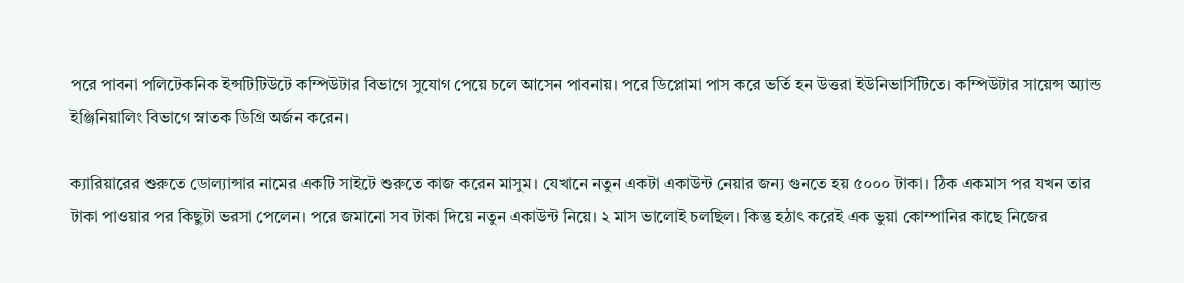পরে পাবনা পলিটেকনিক ইন্সটিটিউটে কম্পিউটার বিভাগে সুযোগ পেয়ে চলে আসেন পাবনায়। পরে ডিপ্লোমা পাস করে ভর্তি হন উত্তরা ইউনিভার্সিটিতে। কম্পিউটার সায়েন্স অ্যান্ড ইঞ্জিনিয়ালিং বিভাগে স্নাতক ডিগ্রি অর্জন করেন।

ক্যারিয়ারের শুরুতে ডোল্যান্সার নামের একটি সাইটে শুরুতে কাজ করেন মাসুম। যেখানে নতুন একটা একাউন্ট নেয়ার জন্য গুনতে হয় ৫০০০ টাকা। ঠিক একমাস পর যখন তার টাকা পাওয়ার পর কিছুটা ভরসা পেলেন। পরে জমানো সব টাকা দিয়ে নতুন একাউন্ট নিয়ে। ২ মাস ভালোই চলছিল। কিন্তু হঠাৎ করেই এক ভুয়া কোম্পানির কাছে নিজের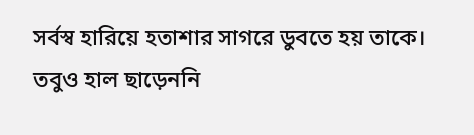সর্বস্ব হারিয়ে হতাশার সাগরে ডুবতে হয় তাকে। তবুও হাল ছাড়েননি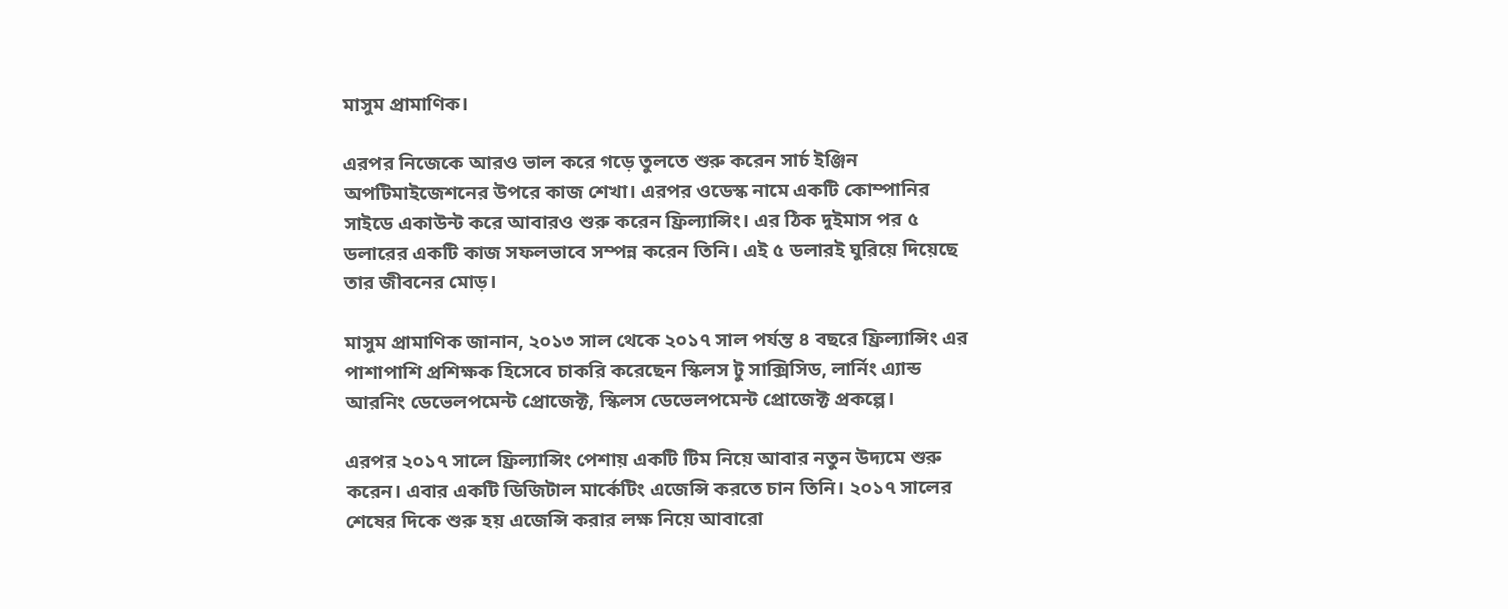মাসুম প্রামাণিক।

এরপর নিজেকে আরও ভাল করে গড়ে তুলতে শুরু করেন সার্চ ইঞ্জিন অপটিমাইজেশনের উপরে কাজ শেখা। এরপর ওডেস্ক নামে একটি কোম্পানির সাইডে একাউন্ট করে আবারও শুরু করেন ফ্রিল্যান্সিং। এর ঠিক দুইমাস পর ৫ ডলারের একটি কাজ সফলভাবে সম্পন্ন করেন তিনি। এই ৫ ডলারই ঘুরিয়ে দিয়েছে তার জীবনের মোড়।

মাসুম প্রামাণিক জানান, ২০১৩ সাল থেকে ২০১৭ সাল পর্যন্ত ৪ বছরে ফ্রিল্যান্সিং এর পাশাপাশি প্রশিক্ষক হিসেবে চাকরি করেছেন স্কিলস টু সাক্সিসিড, লার্নিং এ্যান্ড আরনিং ডেভেলপমেন্ট প্রোজেক্ট, স্কিলস ডেভেলপমেন্ট প্রোজেক্ট প্রকল্পে।

এরপর ২০১৭ সালে ফ্রিল্যান্সিং পেশায় একটি টিম নিয়ে আবার নতুন উদ্যমে শুরু করেন। এবার একটি ডিজিটাল মার্কেটিং এজেন্সি করতে চান তিনি। ২০১৭ সালের শেষের দিকে শুরু হয় এজেন্সি করার লক্ষ নিয়ে আবারো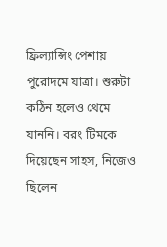ফ্রিল্যান্সিং পেশায় পুরোদমে যাত্রা। শুরুটা কঠিন হলেও থেমে যাননি। বরং টিমকে দিয়েছেন সাহস, নিজেও ছিলেন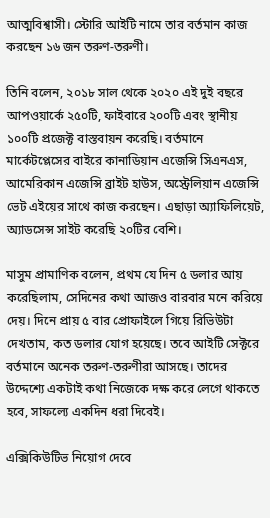আত্মবিশ্বাসী। স্টোরি আইটি নামে তার বর্তমান কাজ করছেন ১৬ জন তরুণ-তরুণী।

তিনি বলেন, ২০১৮ সাল থেকে ২০২০ এই দুই বছরে আপওয়ার্কে ২৫০টি, ফাইবারে ২০০টি এবং স্থানীয় ১০০টি প্রজেক্ট বাস্তবায়ন করেছি। বর্তমানে মার্কেটপ্লেসের বাইরে কানাডিয়ান এজেন্সি সিএনএস, আমেরিকান এজেন্সি ব্রাইট হাউস, অস্ট্রেলিয়ান এজেন্সি ভেট এইয়ের সাথে কাজ করছেন। এছাড়া অ্যাফিলিয়েট, অ্যাডসেন্স সাইট করেছি ২০টির বেশি।

মাসুম প্রামাণিক বলেন, প্রথম যে দিন ৫ ডলার আয় করেছিলাম, সেদিনের কথা আজও বারবার মনে করিয়ে দেয়। দিনে প্রায় ৫ বার প্রোফাইলে গিয়ে রিভিউটা দেখতাম, কত ডলার যোগ হয়েছে। তবে আইটি সেক্টরে বর্তমানে অনেক তরুণ-তরুণীরা আসছে। তাদের উদ্দেশ্যে একটাই কথা নিজেকে দক্ষ করে লেগে থাকতে হবে, সাফল্যে একদিন ধরা দিবেই।

এক্সিকিউটিভ নিয়োগ দেবে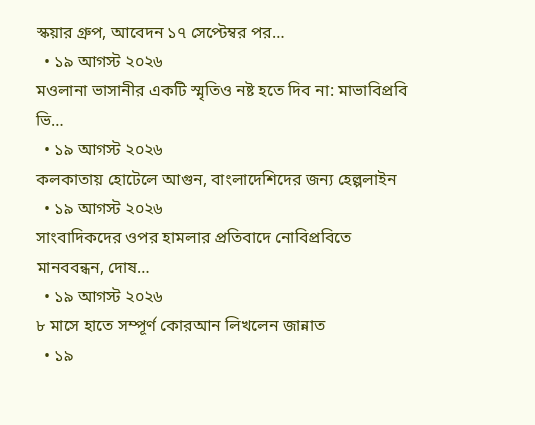স্কয়ার গ্রুপ, আবেদন ১৭ সেপ্টেম্বর পর…
  • ১৯ আগস্ট ২০২৬
মওলানা ভাসানীর একটি স্মৃতিও নষ্ট হতে দিব না: মাভাবিপ্রবি ভি…
  • ১৯ আগস্ট ২০২৬
কলকাতায় হোটেলে আগুন, বাংলাদেশিদের জন্য হেল্পলাইন
  • ১৯ আগস্ট ২০২৬
সাংবাদিকদের ওপর হামলার প্রতিবাদে নোবিপ্রবিতে মানববন্ধন, দোষ…
  • ১৯ আগস্ট ২০২৬
৮ মাসে হাতে সম্পূর্ণ কোরআন লিখলেন জান্নাত
  • ১৯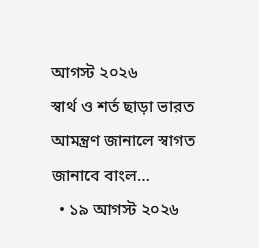আগস্ট ২০২৬
স্বার্থ ও শর্ত ছাড়া ভারত আমন্ত্রণ জানালে স্বাগত জানাবে বাংল…
  • ১৯ আগস্ট ২০২৬